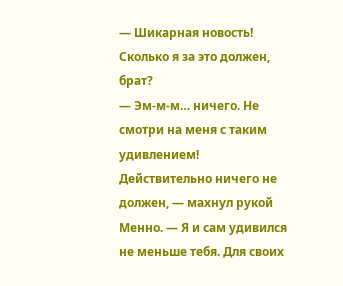— Шикарная новость! Сколько я за это должен, брат?
— Эм-м-м… ничего. Не смотри на меня с таким удивлением! Действительно ничего не должен, — махнул рукой Менно. — Я и сам удивился не меньше тебя. Для своих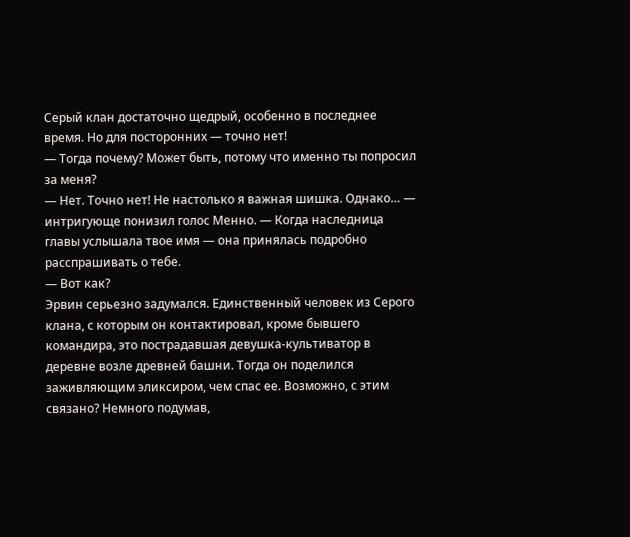Серый клан достаточно щедрый, особенно в последнее время. Но для посторонних — точно нет!
— Тогда почему? Может быть, потому что именно ты попросил за меня?
— Нет. Точно нет! Не настолько я важная шишка. Однако… — интригующе понизил голос Менно. — Когда наследница главы услышала твое имя — она принялась подробно расспрашивать о тебе.
— Вот как?
Эрвин серьезно задумался. Единственный человек из Серого клана, с которым он контактировал, кроме бывшего командира, это пострадавшая девушка-культиватор в деревне возле древней башни. Тогда он поделился заживляющим эликсиром, чем спас ее. Возможно, с этим связано? Немного подумав,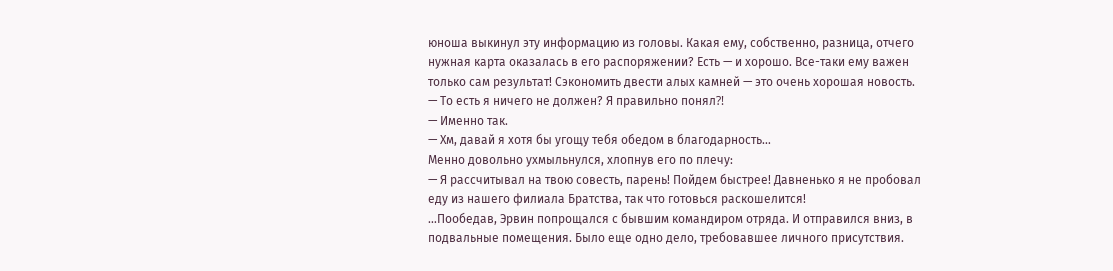юноша выкинул эту информацию из головы. Какая ему, собственно, разница, отчего нужная карта оказалась в его распоряжении? Есть — и хорошо. Все-таки ему важен только сам результат! Сэкономить двести алых камней — это очень хорошая новость.
— То есть я ничего не должен? Я правильно понял⁈
— Именно так.
— Хм, давай я хотя бы угощу тебя обедом в благодарность…
Менно довольно ухмыльнулся, хлопнув его по плечу:
— Я рассчитывал на твою совесть, парень! Пойдем быстрее! Давненько я не пробовал еду из нашего филиала Братства, так что готовься раскошелится!
…Пообедав, Эрвин попрощался с бывшим командиром отряда. И отправился вниз, в подвальные помещения. Было еще одно дело, требовавшее личного присутствия.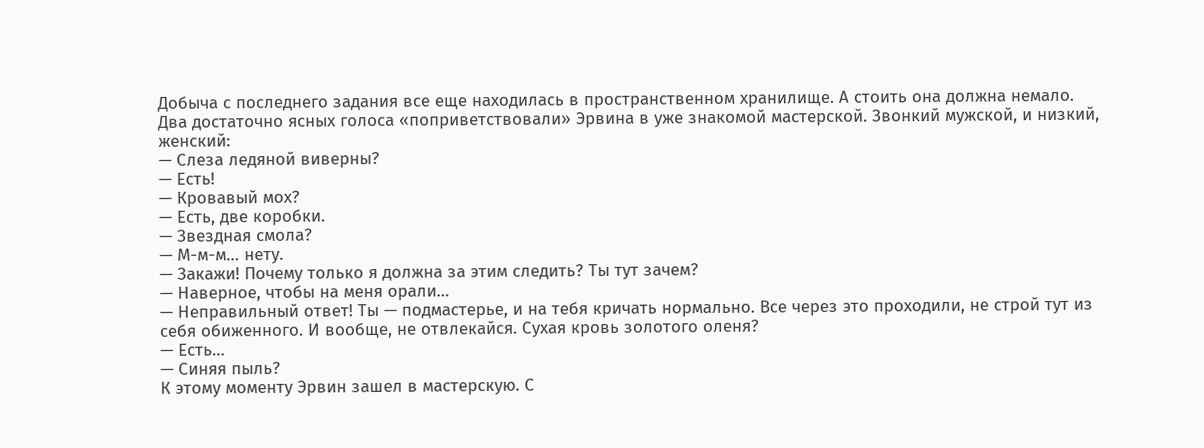Добыча с последнего задания все еще находилась в пространственном хранилище. А стоить она должна немало.
Два достаточно ясных голоса «поприветствовали» Эрвина в уже знакомой мастерской. Звонкий мужской, и низкий, женский:
— Слеза ледяной виверны?
— Есть!
— Кровавый мох?
— Есть, две коробки.
— Звездная смола?
— М-м-м… нету.
— Закажи! Почему только я должна за этим следить? Ты тут зачем?
— Наверное, чтобы на меня орали…
— Неправильный ответ! Ты — подмастерье, и на тебя кричать нормально. Все через это проходили, не строй тут из себя обиженного. И вообще, не отвлекайся. Сухая кровь золотого оленя?
— Есть…
— Синяя пыль?
К этому моменту Эрвин зашел в мастерскую. С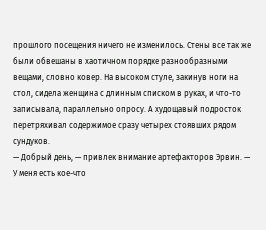прошлого посещения ничего не изменилось. Стены все так же были обвешаны в хаотичном порядке разнообразными вещами, словно ковер. На высоком стуле, закинув ноги на стол, сидела женщина с длинным списком в руках, и что-то записывала, параллельно опросу. А худощавый подросток перетряхивал содержимое сразу четырех стоявших рядом сундуков.
— Добрый день, — привлек внимание артефакторов Эрвин. — У меня есть кое-что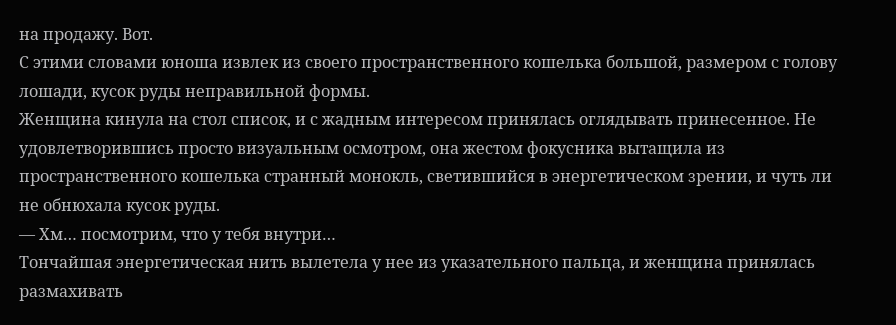на продажу. Вот.
С этими словами юноша извлек из своего пространственного кошелька большой, размером с голову лошади, кусок руды неправильной формы.
Женщина кинула на стол список, и с жадным интересом принялась оглядывать принесенное. Не удовлетворившись просто визуальным осмотром, она жестом фокусника вытащила из пространственного кошелька странный монокль, светившийся в энергетическом зрении, и чуть ли не обнюхала кусок руды.
— Хм… посмотрим, что у тебя внутри…
Тончайшая энергетическая нить вылетела у нее из указательного пальца, и женщина принялась размахивать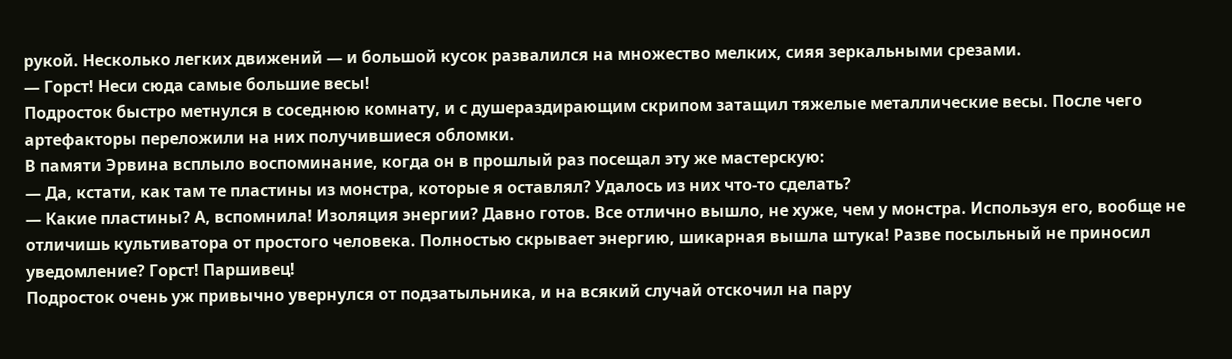рукой. Несколько легких движений — и большой кусок развалился на множество мелких, сияя зеркальными срезами.
— Горст! Неси сюда самые большие весы!
Подросток быстро метнулся в соседнюю комнату, и с душераздирающим скрипом затащил тяжелые металлические весы. После чего артефакторы переложили на них получившиеся обломки.
В памяти Эрвина всплыло воспоминание, когда он в прошлый раз посещал эту же мастерскую:
— Да, кстати, как там те пластины из монстра, которые я оставлял? Удалось из них что-то сделать?
— Какие пластины? А, вспомнила! Изоляция энергии? Давно готов. Все отлично вышло, не хуже, чем у монстра. Используя его, вообще не отличишь культиватора от простого человека. Полностью скрывает энергию, шикарная вышла штука! Разве посыльный не приносил уведомление? Горст! Паршивец!
Подросток очень уж привычно увернулся от подзатыльника, и на всякий случай отскочил на пару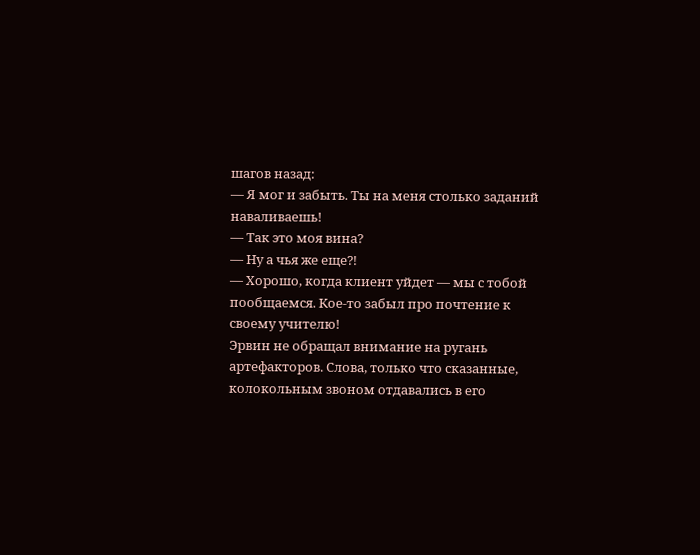шагов назад:
— Я мог и забыть. Ты на меня столько заданий наваливаешь!
— Так это моя вина?
— Ну а чья же еще⁈
— Хорошо, когда клиент уйдет — мы с тобой пообщаемся. Кое-то забыл про почтение к своему учителю!
Эрвин не обращал внимание на ругань артефакторов. Слова, только что сказанные, колокольным звоном отдавались в его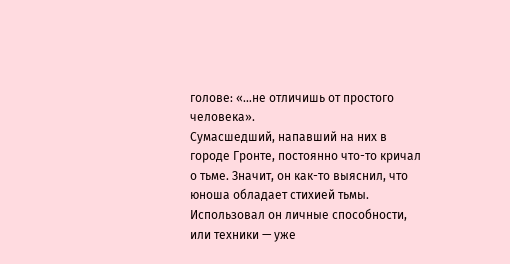голове: «…не отличишь от простого человека».
Сумасшедший, напавший на них в городе Гронте, постоянно что-то кричал о тьме. Значит, он как-то выяснил, что юноша обладает стихией тьмы. Использовал он личные способности, или техники — уже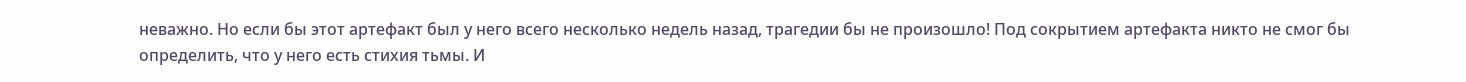неважно. Но если бы этот артефакт был у него всего несколько недель назад, трагедии бы не произошло! Под сокрытием артефакта никто не смог бы определить, что у него есть стихия тьмы. И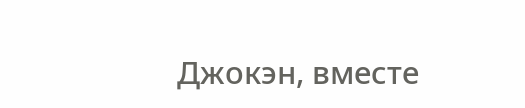Джокэн, вместе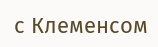с Клеменсом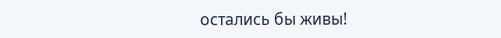остались бы живы!